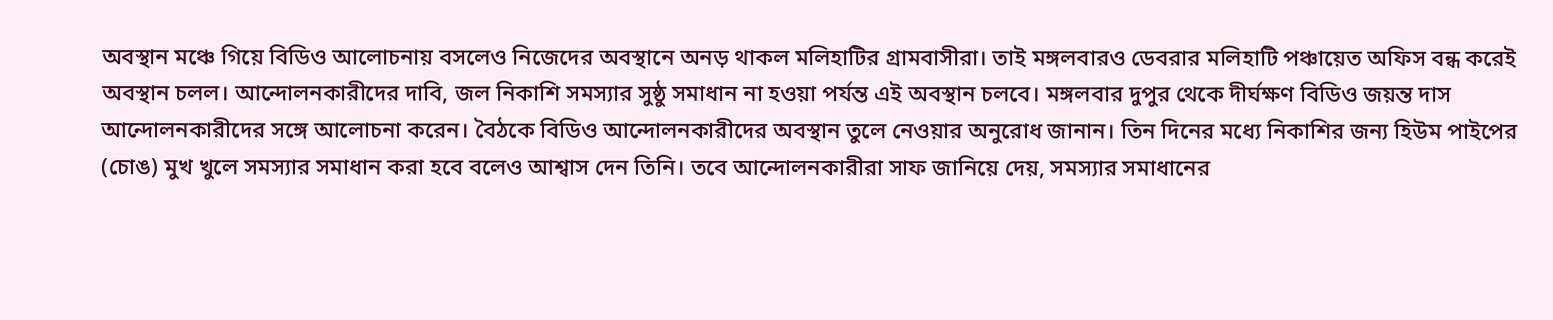অবস্থান মঞ্চে গিয়ে বিডিও আলোচনায় বসলেও নিজেদের অবস্থানে অনড় থাকল মলিহাটির গ্রামবাসীরা। তাই মঙ্গলবারও ডেবরার মলিহাটি পঞ্চায়েত অফিস বন্ধ করেই অবস্থান চলল। আন্দোলনকারীদের দাবি, জল নিকাশি সমস্যার সুষ্ঠু সমাধান না হওয়া পর্যন্ত এই অবস্থান চলবে। মঙ্গলবার দুপুর থেকে দীর্ঘক্ষণ বিডিও জয়ন্ত দাস আন্দোলনকারীদের সঙ্গে আলোচনা করেন। বৈঠকে বিডিও আন্দোলনকারীদের অবস্থান তুলে নেওয়ার অনুরোধ জানান। তিন দিনের মধ্যে নিকাশির জন্য হিউম পাইপের (চোঙ) মুখ খুলে সমস্যার সমাধান করা হবে বলেও আশ্বাস দেন তিনি। তবে আন্দোলনকারীরা সাফ জানিয়ে দেয়, সমস্যার সমাধানের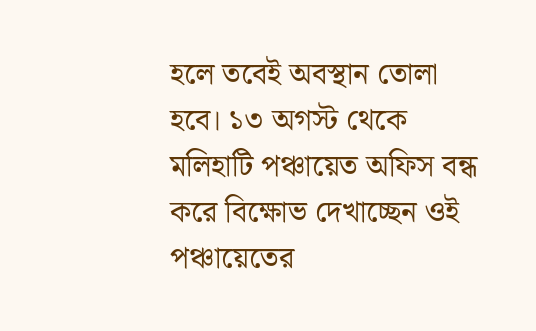হলে তবেই অবস্থান তোলা হবে। ১৩ অগস্ট থেকে মলিহাটি পঞ্চায়েত অফিস বন্ধ করে বিক্ষোভ দেখাচ্ছেন ওই পঞ্চায়েতের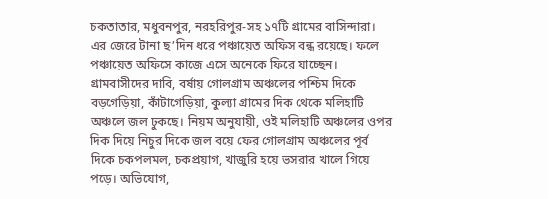চকতাতার, মধুবনপুর, নরহরিপুর-সহ ১৭টি গ্রামের বাসিন্দারা। এর জেরে টানা ছ’দিন ধরে পঞ্চায়েত অফিস বন্ধ রয়েছে। ফলে পঞ্চায়েত অফিসে কাজে এসে অনেকে ফিরে যাচ্ছেন।
গ্রামবাসীদের দাবি, বর্ষায় গোলগ্রাম অঞ্চলের পশ্চিম দিকে বড়গেড়িয়া, কাঁটাগেড়িয়া, কুল্যা গ্রামের দিক থেকে মলিহাটি অঞ্চলে জল ঢুকছে। নিয়ম অনুযায়ী, ওই মলিহাটি অঞ্চলের ওপর দিক দিয়ে নিচুর দিকে জল বয়ে ফের গোলগ্রাম অঞ্চলের পূর্ব দিকে চকপলমল, চকপ্রয়াগ, খাজুরি হয়ে ভসরার খালে গিয়ে পড়ে। অভিযোগ,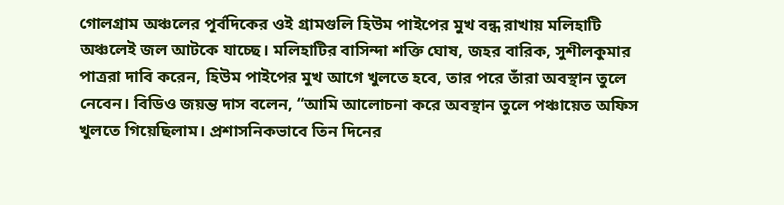গোলগ্রাম অঞ্চলের পূর্বদিকের ওই গ্রামগুলি হিউম পাইপের মুখ বন্ধ রাখায় মলিহাটি অঞ্চলেই জল আটকে যাচ্ছে। মলিহাটির বাসিন্দা শক্তি ঘোষ, জহর বারিক, সুশীলকুমার পাত্ররা দাবি করেন, হিউম পাইপের মুখ আগে খুলতে হবে, তার পরে তাঁরা অবস্থান তুলে নেবেন। বিডিও জয়ন্ত দাস বলেন, “আমি আলোচনা করে অবস্থান তুলে পঞ্চায়েত অফিস খুলতে গিয়েছিলাম। প্রশাসনিকভাবে তিন দিনের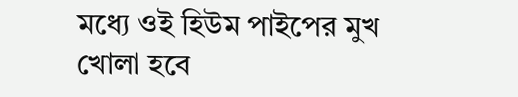মধ্যে ওই হিউম পাইপের মুখ খোলা হবে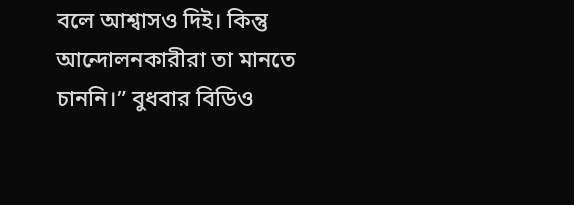বলে আশ্বাসও দিই। কিন্তু আন্দোলনকারীরা তা মানতে চাননি।” বুধবার বিডিও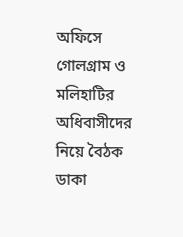অফিসে গোলগ্রাম ও মলিহাটির অধিবাসীদের নিয়ে বৈঠক ডাকা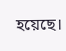হয়েছে।